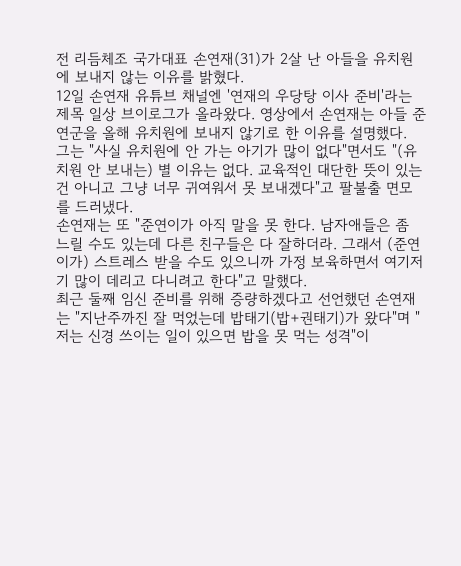전 리듬체조 국가대표 손연재(31)가 2살 난 아들을 유치원에 보내지 않는 이유를 밝혔다.
12일 손연재 유튜브 채널엔 '연재의 우당탕 이사 준비'라는 제목 일상 브이로그가 올라왔다. 영상에서 손연재는 아들 준연군을 올해 유치원에 보내지 않기로 한 이유를 설명했다.
그는 "사실 유치원에 안 가는 아기가 많이 없다"면서도 "(유치원 안 보내는) 별 이유는 없다. 교육적인 대단한 뜻이 있는 건 아니고 그냥 너무 귀여워서 못 보내겠다"고 팔불출 면모를 드러냈다.
손연재는 또 "준연이가 아직 말을 못 한다. 남자애들은 좀 느릴 수도 있는데 다른 친구들은 다 잘하더라. 그래서 (준연이가) 스트레스 받을 수도 있으니까 가정 보육하면서 여기저기 많이 데리고 다니려고 한다"고 말했다.
최근 둘째 임신 준비를 위해 증량하겠다고 선언했던 손연재는 "지난주까진 잘 먹었는데 밥태기(밥+권태기)가 왔다"며 "저는 신경 쓰이는 일이 있으면 밥을 못 먹는 성격"이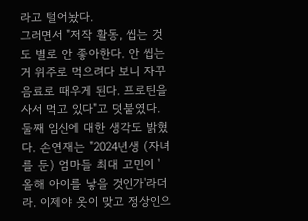라고 털어놨다.
그러면서 "저작 활동, 씹는 것도 별로 안 좋아한다. 안 씹는 거 위주로 먹으려다 보니 자꾸 음료로 때우게 된다. 프로틴을 사서 먹고 있다"고 덧붙였다.
둘째 임신에 대한 생각도 밝혔다. 손연재는 "2024년생 (자녀를 둔) 엄마들 최대 고민이 '올해 아이를 낳을 것인가'라더라. 이제야 옷이 맞고 정상인으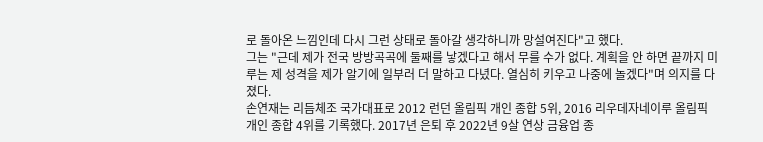로 돌아온 느낌인데 다시 그런 상태로 돌아갈 생각하니까 망설여진다"고 했다.
그는 "근데 제가 전국 방방곡곡에 둘째를 낳겠다고 해서 무를 수가 없다. 계획을 안 하면 끝까지 미루는 제 성격을 제가 알기에 일부러 더 말하고 다녔다. 열심히 키우고 나중에 놀겠다"며 의지를 다졌다.
손연재는 리듬체조 국가대표로 2012 런던 올림픽 개인 종합 5위, 2016 리우데자네이루 올림픽 개인 종합 4위를 기록했다. 2017년 은퇴 후 2022년 9살 연상 금융업 종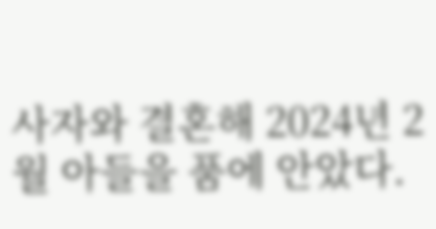사자와 결혼해 2024년 2월 아들을 품에 안았다.